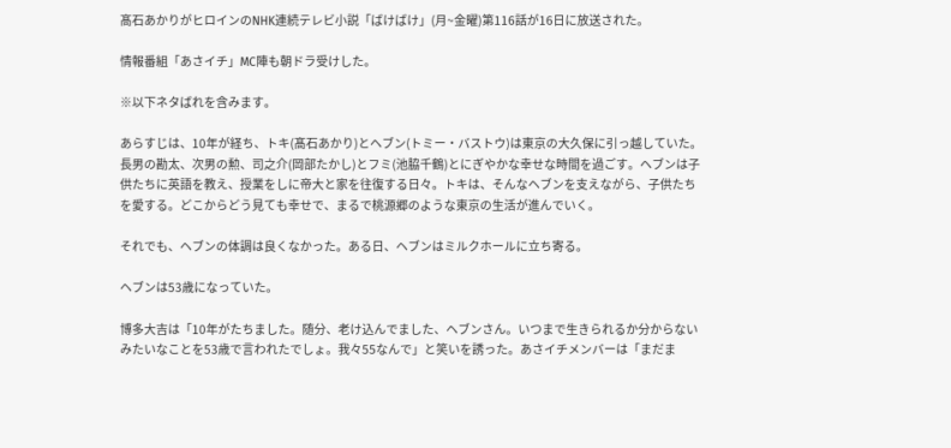髙石あかりがヒロインのNHK連続テレビ小説「ばけばけ」(月~金曜)第116話が16日に放送された。

情報番組「あさイチ」MC陣も朝ドラ受けした。

※以下ネタばれを含みます。

あらすじは、10年が経ち、トキ(髙石あかり)とヘブン(トミー・バストウ)は東京の大久保に引っ越していた。長男の勘太、次男の勲、司之介(岡部たかし)とフミ(池脇千鶴)とにぎやかな幸せな時間を過ごす。ヘブンは子供たちに英語を教え、授業をしに帝大と家を往復する日々。トキは、そんなヘブンを支えながら、子供たちを愛する。どこからどう見ても幸せで、まるで桃源郷のような東京の生活が進んでいく。

それでも、ヘブンの体調は良くなかった。ある日、ヘブンはミルクホールに立ち寄る。

ヘブンは53歳になっていた。

博多大吉は「10年がたちました。随分、老け込んでました、ヘブンさん。いつまで生きられるか分からないみたいなことを53歳で言われたでしょ。我々55なんで」と笑いを誘った。あさイチメンバーは「まだま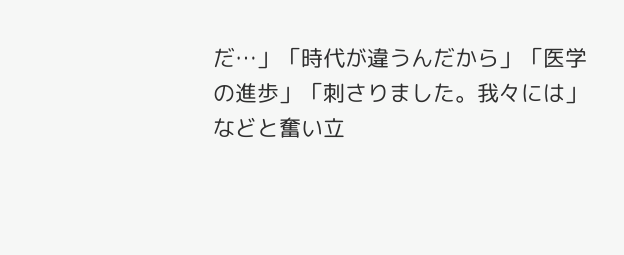だ…」「時代が違うんだから」「医学の進歩」「刺さりました。我々には」などと奮い立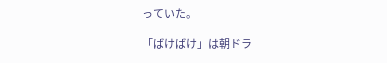っていた。

「ばけばけ」は朝ドラ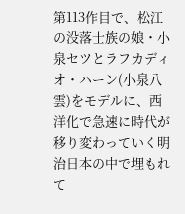第113作目で、松江の没落士族の娘・小泉セツとラフカディオ・ハーン(小泉八雲)をモデルに、西洋化で急速に時代が移り変わっていく明治日本の中で埋もれて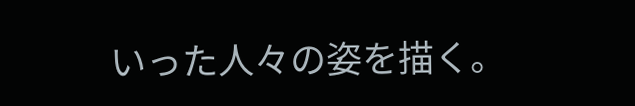いった人々の姿を描く。